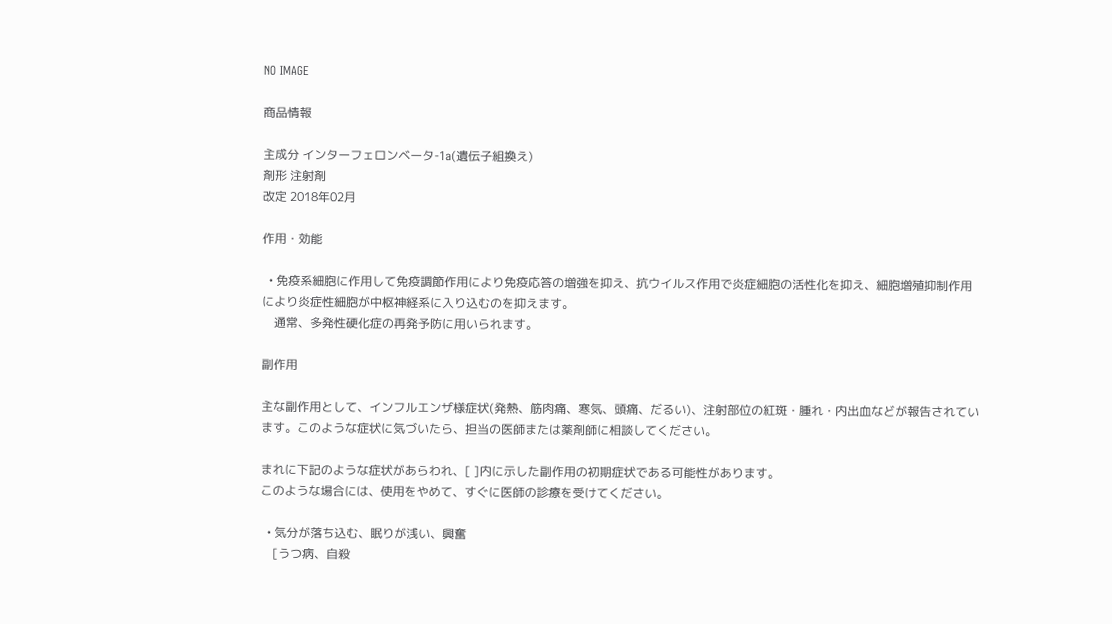NO IMAGE

商品情報

主成分 インターフェロンベータ-1a(遺伝子組換え)
剤形 注射剤
改定 2018年02月

作用・効能

  • 免疫系細胞に作用して免疫調節作用により免疫応答の増強を抑え、抗ウイルス作用で炎症細胞の活性化を抑え、細胞増殖抑制作用により炎症性細胞が中枢神経系に入り込むのを抑えます。
    通常、多発性硬化症の再発予防に用いられます。

副作用

主な副作用として、インフルエンザ様症状(発熱、筋肉痛、寒気、頭痛、だるい)、注射部位の紅斑・腫れ・内出血などが報告されています。このような症状に気づいたら、担当の医師または薬剤師に相談してください。

まれに下記のような症状があらわれ、[ ]内に示した副作用の初期症状である可能性があります。
このような場合には、使用をやめて、すぐに医師の診療を受けてください。

  • 気分が落ち込む、眠りが浅い、興奮
    [うつ病、自殺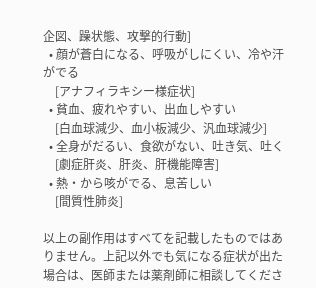企図、躁状態、攻撃的行動]
  • 顔が蒼白になる、呼吸がしにくい、冷や汗がでる
    [アナフィラキシー様症状]
  • 貧血、疲れやすい、出血しやすい
    [白血球減少、血小板減少、汎血球減少]
  • 全身がだるい、食欲がない、吐き気、吐く
    [劇症肝炎、肝炎、肝機能障害]
  • 熱・から咳がでる、息苦しい
    [間質性肺炎]

以上の副作用はすべてを記載したものではありません。上記以外でも気になる症状が出た場合は、医師または薬剤師に相談してくださ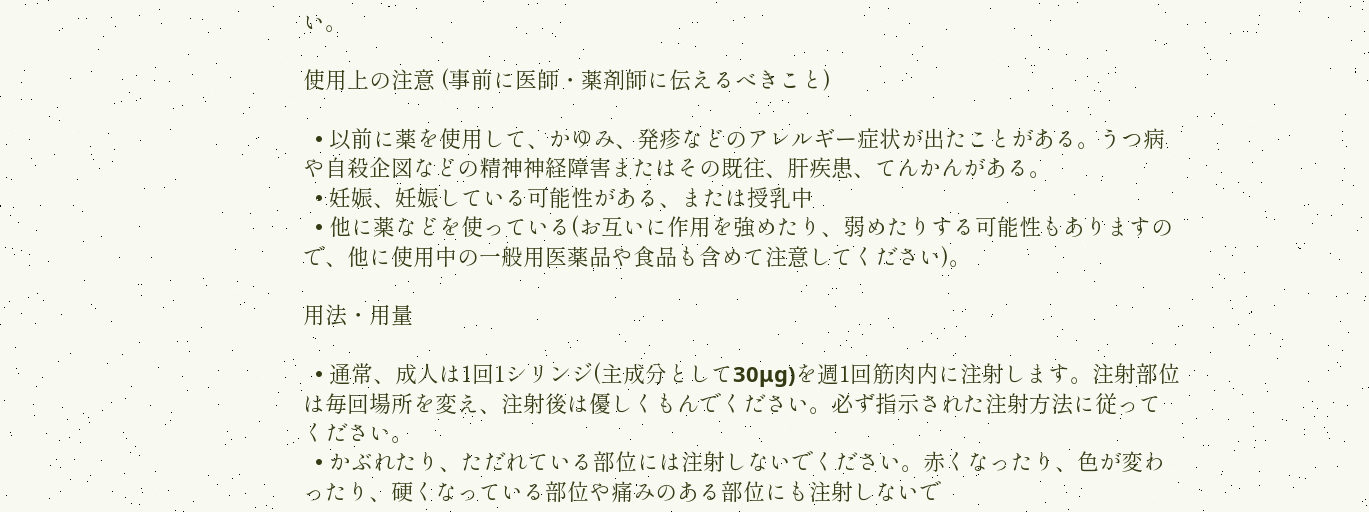い。

使用上の注意 (事前に医師・薬剤師に伝えるべきこと)

  • 以前に薬を使用して、かゆみ、発疹などのアレルギー症状が出たことがある。うつ病や自殺企図などの精神神経障害またはその既往、肝疾患、てんかんがある。
  • 妊娠、妊娠している可能性がある、または授乳中
  • 他に薬などを使っている(お互いに作用を強めたり、弱めたりする可能性もありますので、他に使用中の一般用医薬品や食品も含めて注意してください)。

用法・用量

  • 通常、成人は1回1シリンジ(主成分として30μg)を週1回筋肉内に注射します。注射部位は毎回場所を変え、注射後は優しくもんでください。必ず指示された注射方法に従ってください。
  • かぶれたり、ただれている部位には注射しないでください。赤くなったり、色が変わったり、硬くなっている部位や痛みのある部位にも注射しないで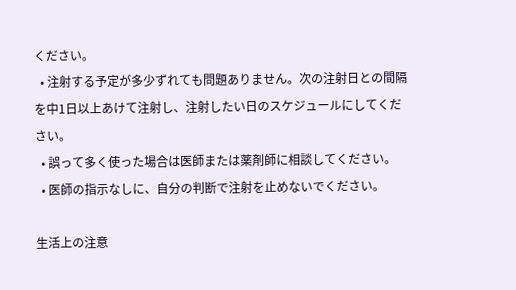ください。
  • 注射する予定が多少ずれても問題ありません。次の注射日との間隔を中1日以上あけて注射し、注射したい日のスケジュールにしてください。
  • 誤って多く使った場合は医師または薬剤師に相談してください。
  • 医師の指示なしに、自分の判断で注射を止めないでください。

生活上の注意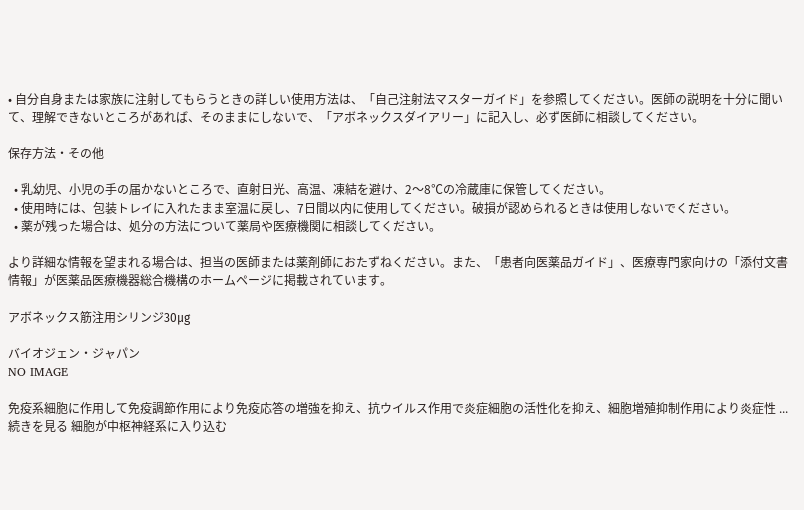• 自分自身または家族に注射してもらうときの詳しい使用方法は、「自己注射法マスターガイド」を参照してください。医師の説明を十分に聞いて、理解できないところがあれば、そのままにしないで、「アボネックスダイアリー」に記入し、必ず医師に相談してください。

保存方法・その他

  • 乳幼児、小児の手の届かないところで、直射日光、高温、凍結を避け、2〜8℃の冷蔵庫に保管してください。
  • 使用時には、包装トレイに入れたまま室温に戻し、7日間以内に使用してください。破損が認められるときは使用しないでください。
  • 薬が残った場合は、処分の方法について薬局や医療機関に相談してください。

より詳細な情報を望まれる場合は、担当の医師または薬剤師におたずねください。また、「患者向医薬品ガイド」、医療専門家向けの「添付文書情報」が医薬品医療機器総合機構のホームページに掲載されています。

アボネックス筋注用シリンジ30μg

バイオジェン・ジャパン
NO IMAGE

免疫系細胞に作用して免疫調節作用により免疫応答の増強を抑え、抗ウイルス作用で炎症細胞の活性化を抑え、細胞増殖抑制作用により炎症性 ... 続きを見る 細胞が中枢神経系に入り込む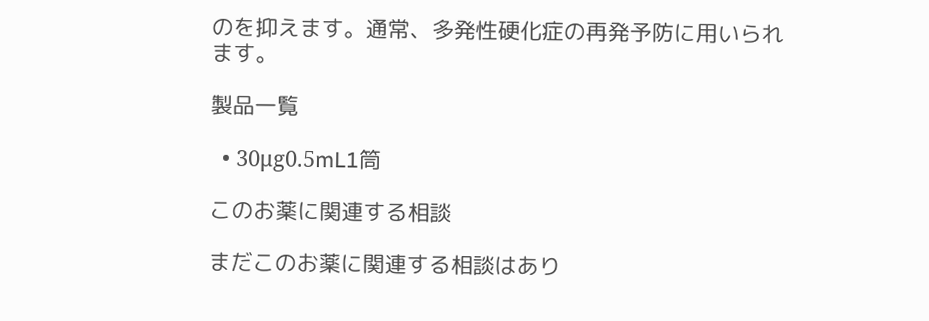のを抑えます。通常、多発性硬化症の再発予防に用いられます。

製品一覧

  • 30μg0.5mL1筒

このお薬に関連する相談

まだこのお薬に関連する相談はあり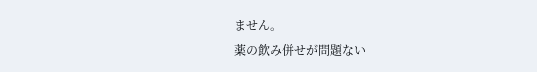ません。
薬の飲み併せが問題ない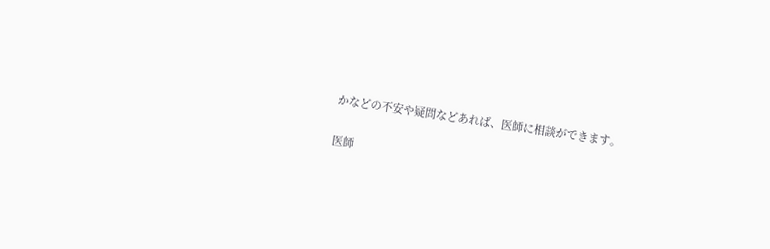かなどの不安や疑問などあれば、医師に相談ができます。

医師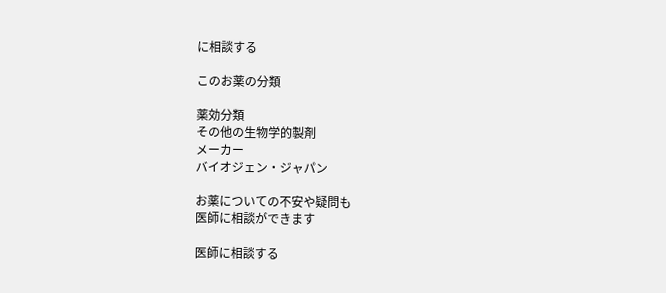に相談する

このお薬の分類

薬効分類
その他の生物学的製剤
メーカー
バイオジェン・ジャパン

お薬についての不安や疑問も
医師に相談ができます

医師に相談する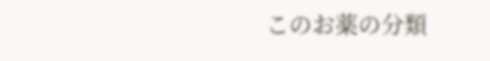このお薬の分類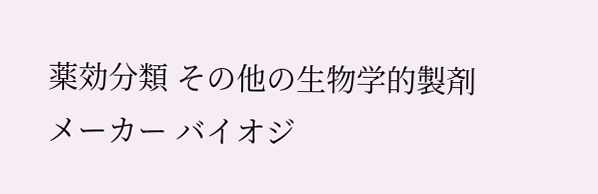薬効分類 その他の生物学的製剤
メーカー バイオジ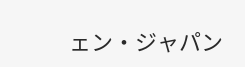ェン・ジャパン